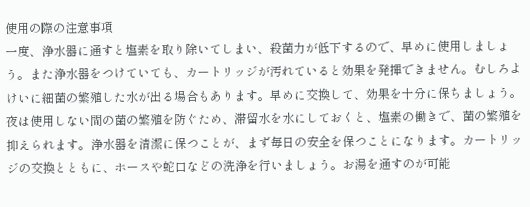使用の際の注意事項
一度、浄水器に通すと塩素を取り除いてしまい、殺菌力が低下するので、早めに使用しましょう。また浄水器をつけていても、カートリッジが汚れていると効果を発揮できません。むしろよけいに細菌の繁殖した水が出る場合もあります。早めに交換して、効果を十分に保ちましょう。夜は使用しない間の菌の繁殖を防ぐため、滞留水を水にしておくと、塩素の働きで、菌の繁殖を抑えられます。浄水器を清潔に保つことが、まず毎日の安全を保つことになります。カートリッジの交換とともに、ホースや蛇口などの洗浄を行いましょう。お湯を通すのが可能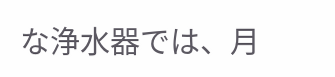な浄水器では、月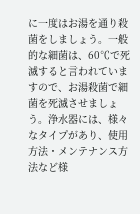に一度はお湯を通り殺菌をしましょう。一般的な細菌は、60℃で死滅すると言われていますので、お湯殺菌で細菌を死滅させましょう。浄水器には、様々なタイプがあり、使用方法・メンテナンス方法など様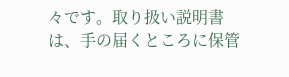々です。取り扱い説明書は、手の届くところに保管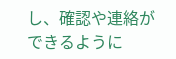し、確認や連絡ができるように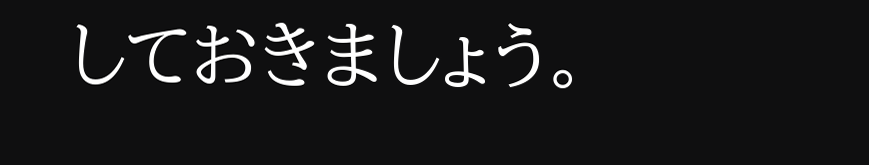しておきましょう。